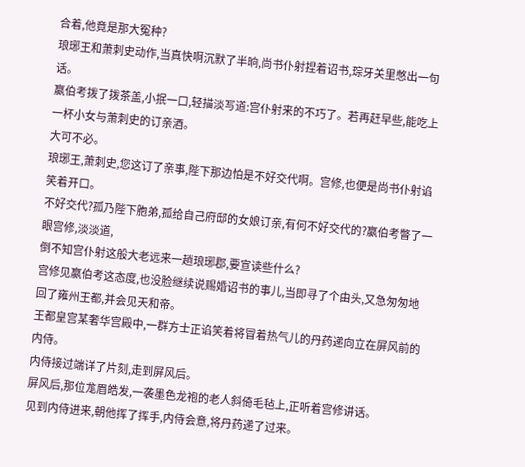合着,他竟是那大冤种?
琅琊王和萧刺史动作,当真快啊沉默了半晌,尚书仆射捏着诏书,琮牙关里憋出一句话。
嬴伯考拨了拨茶盖,小抿一口,轻描淡写道:宫仆射来的不巧了。若再赶早些,能吃上一杯小女与萧刺史的订亲酒。
大可不必。
琅琊王,萧刺史,您这订了亲事,陛下那边怕是不好交代啊。宫修,也便是尚书仆射谄笑着开口。
不好交代?孤乃陛下胞弟,孤给自己府邸的女娘订亲,有何不好交代的?嬴伯考瞥了一眼宫修,淡淡道,
倒不知宫仆射这般大老远来一趟琅琊郡,要宣读些什么?
宫修见嬴伯考这态度,也没脸继续说赐婚诏书的事儿,当即寻了个由头,又急匆匆地回了雍州王都,并会见天和帝。
王都皇宫某奢华宫殿中,一群方士正谄笑着将冒着热气儿的丹药递向立在屏风前的内侍。
内侍接过端详了片刻,走到屏风后。
屏风后,那位尨眉皓发,一袭墨色龙袍的老人斜倚毛毡上,正听着宫修讲话。
见到内侍进来,朝他挥了挥手,内侍会意,将丹药递了过来。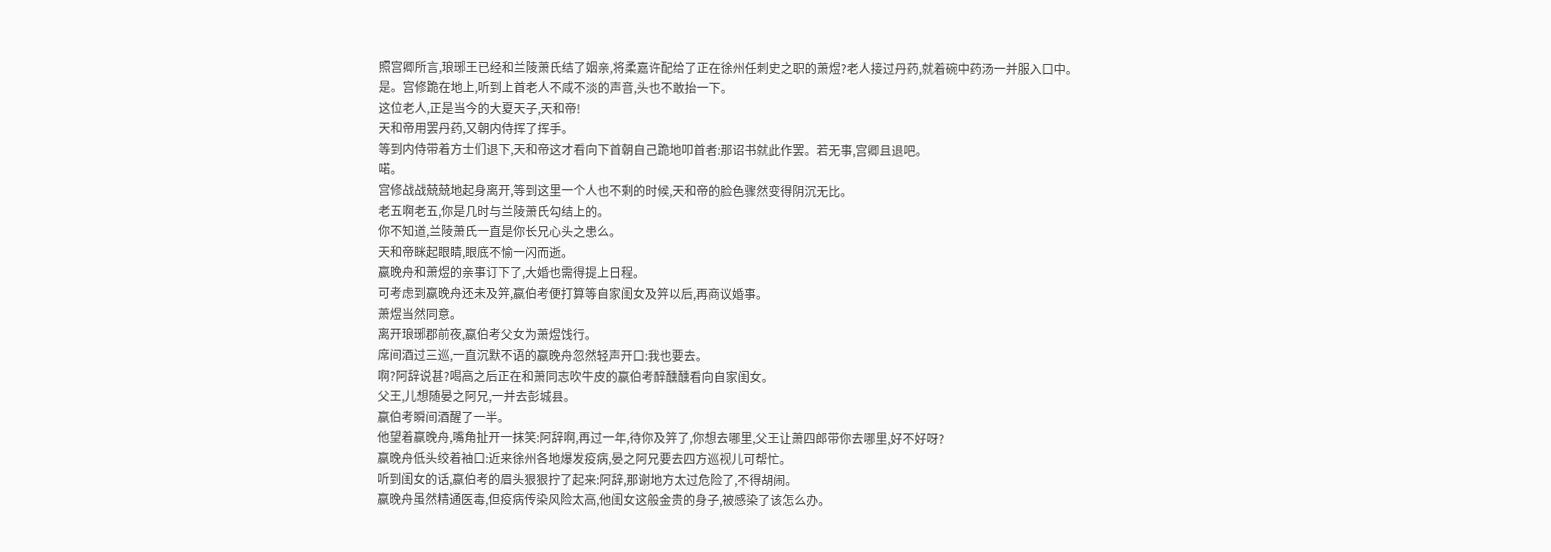照宫卿所言,琅琊王已经和兰陵萧氏结了姻亲,将柔嘉许配给了正在徐州任刺史之职的萧煜?老人接过丹药,就着碗中药汤一并服入口中。
是。宫修跪在地上,听到上首老人不咸不淡的声音,头也不敢抬一下。
这位老人,正是当今的大夏天子,天和帝!
天和帝用罢丹药,又朝内侍挥了挥手。
等到内侍带着方士们退下,天和帝这才看向下首朝自己跪地叩首者:那诏书就此作罢。若无事,宫卿且退吧。
喏。
宫修战战兢兢地起身离开,等到这里一个人也不剩的时候,天和帝的脸色骤然变得阴沉无比。
老五啊老五,你是几时与兰陵萧氏勾结上的。
你不知道,兰陵萧氏一直是你长兄心头之患么。
天和帝眯起眼睛,眼底不愉一闪而逝。
嬴晚舟和萧煜的亲事订下了,大婚也需得提上日程。
可考虑到嬴晚舟还未及笄,嬴伯考便打算等自家闺女及笄以后,再商议婚事。
萧煜当然同意。
离开琅琊郡前夜,嬴伯考父女为萧煜饯行。
席间酒过三巡,一直沉默不语的嬴晚舟忽然轻声开口:我也要去。
啊?阿辞说甚?喝高之后正在和萧同志吹牛皮的嬴伯考醉醺醺看向自家闺女。
父王,儿想随晏之阿兄,一并去彭城县。
嬴伯考瞬间酒醒了一半。
他望着嬴晚舟,嘴角扯开一抹笑:阿辞啊,再过一年,待你及笄了,你想去哪里,父王让萧四郎带你去哪里,好不好呀?
嬴晚舟低头绞着袖口:近来徐州各地爆发疫病,晏之阿兄要去四方巡视儿可帮忙。
听到闺女的话,嬴伯考的眉头狠狠拧了起来:阿辞,那谢地方太过危险了,不得胡闹。
嬴晚舟虽然精通医毒,但疫病传染风险太高,他闺女这般金贵的身子,被感染了该怎么办。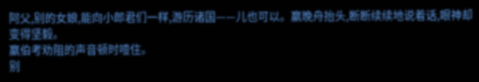阿父,别的女娘,能向小郎君们一样,游历诸国——儿也可以。嬴晚舟抬头,断断续续地说着话,眼神却变得坚毅。
嬴伯考劝阻的声音顿时噎住。
别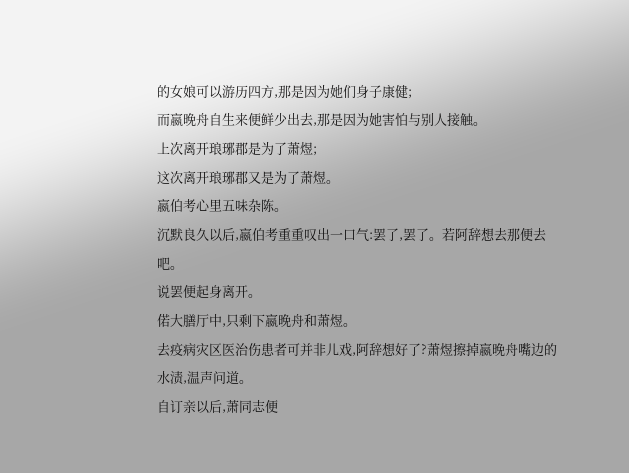的女娘可以游历四方,那是因为她们身子康健;
而嬴晚舟自生来便鲜少出去,那是因为她害怕与别人接触。
上次离开琅琊郡是为了萧煜;
这次离开琅琊郡又是为了萧煜。
嬴伯考心里五味杂陈。
沉默良久以后,嬴伯考重重叹出一口气:罢了,罢了。若阿辞想去那便去吧。
说罢便起身离开。
偌大膳厅中,只剩下嬴晚舟和萧煜。
去疫病灾区医治伤患者可并非儿戏,阿辞想好了?萧煜擦掉嬴晚舟嘴边的水渍,温声问道。
自订亲以后,萧同志便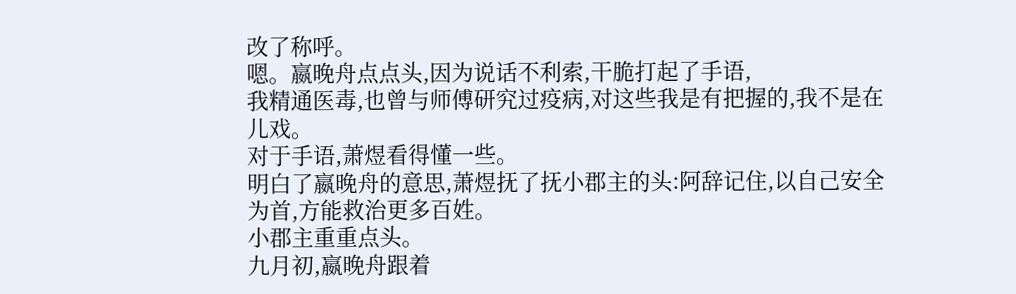改了称呼。
嗯。嬴晚舟点点头,因为说话不利索,干脆打起了手语,
我精通医毒,也曾与师傅研究过疫病,对这些我是有把握的,我不是在儿戏。
对于手语,萧煜看得懂一些。
明白了嬴晚舟的意思,萧煜抚了抚小郡主的头:阿辞记住,以自己安全为首,方能救治更多百姓。
小郡主重重点头。
九月初,嬴晚舟跟着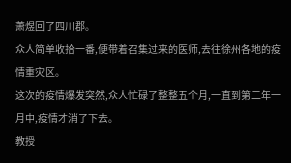萧煜回了四川郡。
众人简单收拾一番,便带着召集过来的医师,去往徐州各地的疫情重灾区。
这次的疫情爆发突然,众人忙碌了整整五个月,一直到第二年一月中,疫情才消了下去。
教授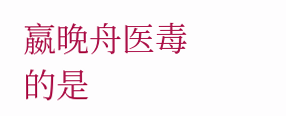嬴晚舟医毒的是